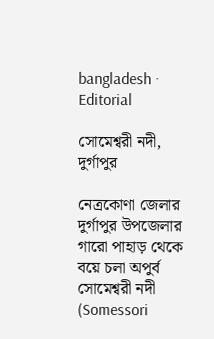bangladesh · Editorial

সোমেশ্বরী নদী, দুর্গাপুর

নেত্রকোণা জেলার দুর্গাপুর উপজেলার গারো পাহাড় থেকে বয়ে চলা অপুর্ব সোমেশ্বরী নদী (Somessori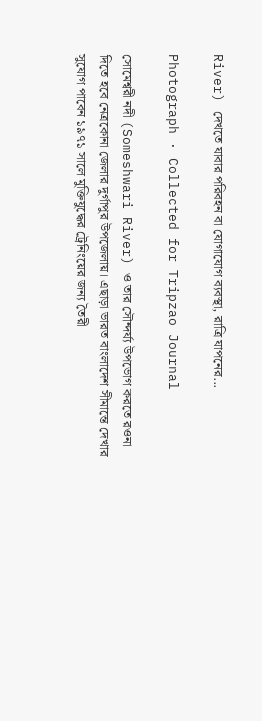River) দেখতে যাবার পরিবহন বা যোগাযোগ ব্যবস্থা, রাত্রি যাপনের...

Photograph · Collected for Tripzao Journal

সোমেশ্বরী নদী (Someshwari River) ও তার সৌন্দর্য্য উপভোগ করতে রওনা দিতে হবে নেত্রকোনা জেলার দুর্গাপুর উপজেলায়। এছাড়া ভারত বাংলাদেশ সীমান্তে দেখার সুযোগ পাবেন ১৯৭১ সালে মুক্তিযুদ্ধের ট্রেনিংয়ের জন্য তৈরী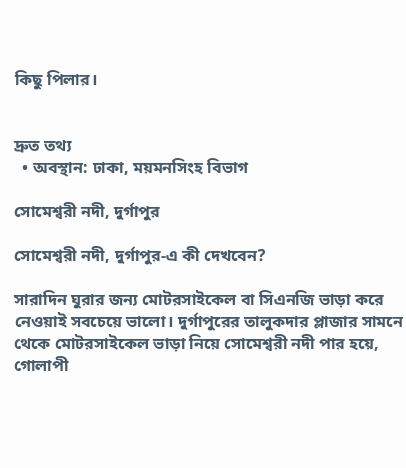কিছু পিলার।


দ্রুত তথ্য
  • অবস্থান: ঢাকা, ময়মনসিংহ বিভাগ

সোমেশ্বরী নদী, দুর্গাপুর

সোমেশ্বরী নদী, দুর্গাপুর-এ কী দেখবেন?

সারাদিন ঘুরার জন্য মোটরসাইকেল বা সিএনজি ভাড়া করে নেওয়াই সবচেয়ে ভালো। দুর্গাপুরের তালুকদার প্লাজার সামনে থেকে মোটরসাইকেল ভাড়া নিয়ে সোমেশ্বরী নদী পার হয়ে, গোলাপী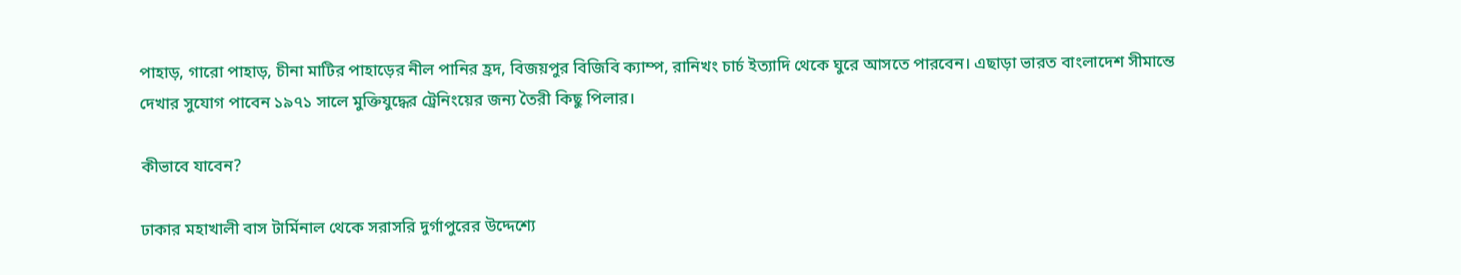পাহাড়, গারো পাহাড়, চীনা মাটির পাহাড়ের নীল পানির হ্রদ, বিজয়পুর বিজিবি ক্যাম্প, রানিখং চার্চ ইত্যাদি থেকে ঘুরে আসতে পারবেন। এছাড়া ভারত বাংলাদেশ সীমান্তে দেখার সুযোগ পাবেন ১৯৭১ সালে মুক্তিযুদ্ধের ট্রেনিংয়ের জন্য তৈরী কিছু পিলার।

কীভাবে যাবেন?

ঢাকার মহাখালী বাস টার্মিনাল থেকে সরাসরি দুর্গাপুরের উদ্দেশ্যে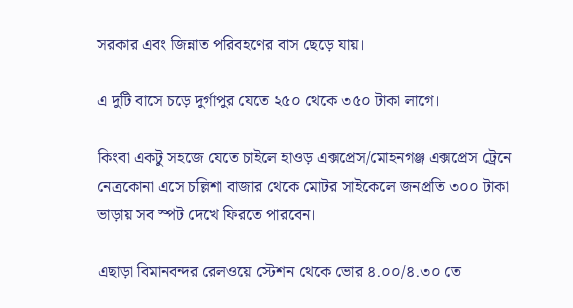সরকার এবং জিন্নাত পরিবহণের বাস ছেড়ে যায়।

এ দুটি বাসে চড়ে দুর্গাপুর যেতে ২৫০ থেকে ৩৫০ টাকা লাগে।

কিংবা একটু সহজে যেতে চাইলে হাওড় এক্সপ্রেস/মোহনগঞ্জ এক্সপ্রেস ট্রেনে নেত্রকোনা এসে চল্লিশা বাজার থেকে মোটর সাইকেলে জনপ্রতি ৩০০ টাকা ভাড়ায় সব স্পট দেখে ফিরতে পারবেন।

এছাড়া বিমানবন্দর রেলওয়ে স্টেশন থেকে ভোর ৪.০০/৪.৩০ তে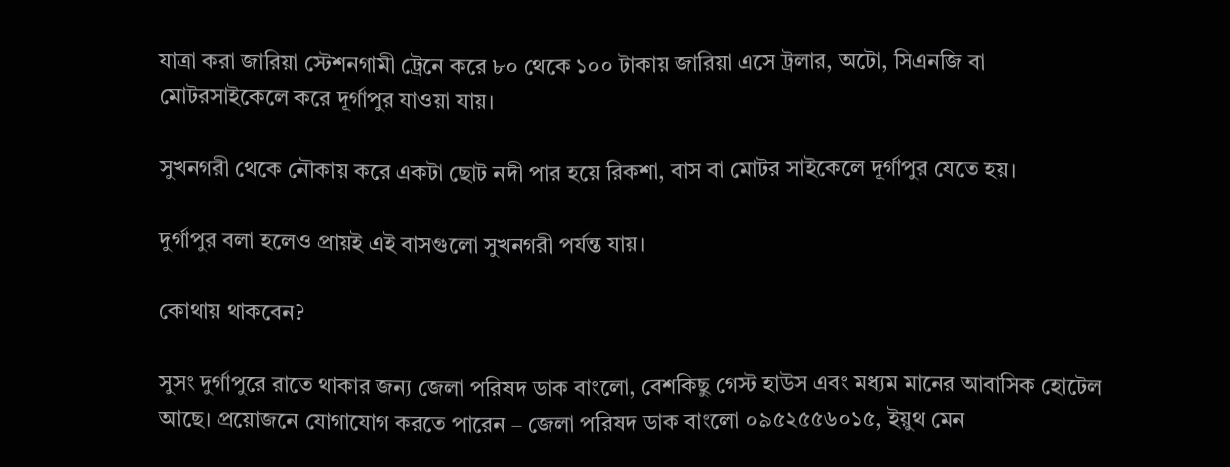যাত্রা করা জারিয়া স্টেশনগামী ট্রেনে করে ৮০ থেকে ১০০ টাকায় জারিয়া এসে ট্রলার, অটো, সিএনজি বা মোটরসাইকেলে করে দূর্গাপুর যাওয়া যায়।

সুখনগরী থেকে নৌকায় করে একটা ছোট নদী পার হয়ে রিকশা, বাস বা মোটর সাইকেলে দূর্গাপুর যেতে হয়।

দুর্গাপুর বলা হলেও প্রায়ই এই বাসগুলো সুখনগরী পর্যন্ত যায়।

কোথায় থাকবেন?

সুসং দুর্গাপুরে রাতে থাকার জন্য জেলা পরিষদ ডাক বাংলো, বেশকিছু গেস্ট হাউস এবং মধ্যম মানের আবাসিক হোটেল আছে। প্রয়োজনে যোগাযোগ করতে পারেন – জেলা পরিষদ ডাক বাংলো ০৯৫২৫৫৬০১৫, ইয়ুথ মেন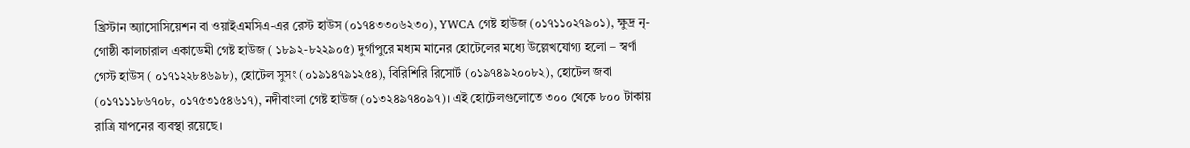খ্রিস্টান অ্যাসোসিয়েশন বা ওয়াইএমসিএ-এর রেস্ট হাউস (০১৭৪৩৩০৬২৩০), YWCA গেষ্ট হাউজ (০১৭১১০২৭৯০১), ক্ষুদ্র নৃ-গোষ্ঠী কালচারাল একাডেমী গেষ্ট হাউজ ( ১৮৯২-৮২২৯০৫) দুর্গাপুরে মধ্যম মানের হোটেলের মধ্যে উল্লেখযোগ্য হলো – স্বর্ণা গেস্ট হাউস ( ০১৭১২২৮৪৬৯৮), হোটেল সুসং (০১৯১৪৭৯১২৫৪), বিরিশিরি রিসোর্ট (০১৯৭৪৯২০০৮২), হোটেল জবা (০১৭১১১৮৬৭০৮, ০১৭৫৩১৫৪৬১৭), নদীবাংলা গেষ্ট হাউজ (০১৩২৪৯৭৪০৯৭)। এই হোটেলগুলোতে ৩০০ থেকে ৮০০ টাকায় রাত্রি যাপনের ব্যবস্থা রয়েছে।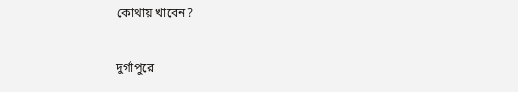কোথায় খাবেন?

দুর্গাপুরে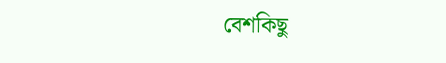বেশকিছু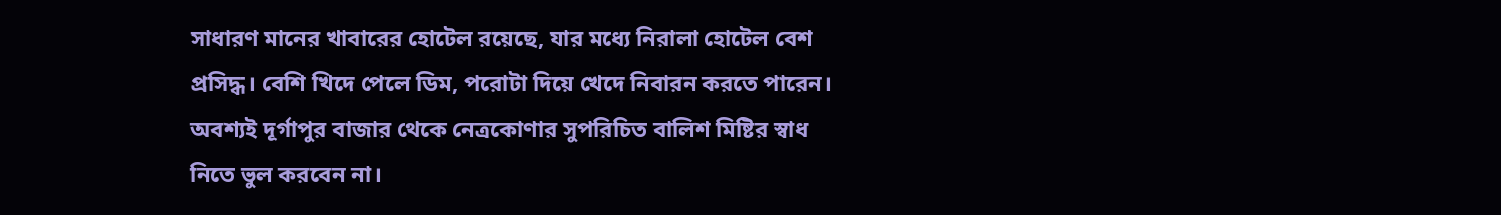সাধারণ মানের খাবারের হোটেল রয়েছে, যার মধ্যে নিরালা হোটেল বেশ প্রসিদ্ধ। বেশি খিদে পেলে ডিম, পরোটা দিয়ে খেদে নিবারন করতে পারেন। অবশ্যই দূর্গাপুর বাজার থেকে নেত্রকোণার সুপরিচিত বালিশ মিষ্টির স্বাধ নিতে ভুল করবেন না।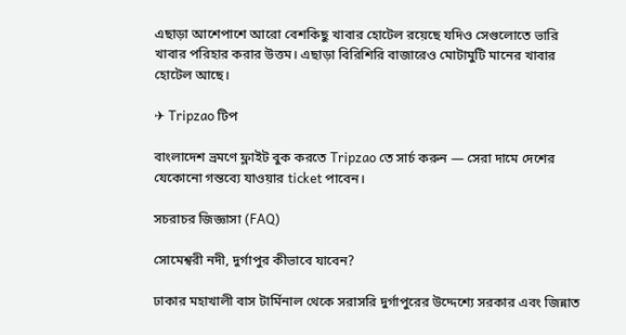এছাড়া আশেপাশে আরো বেশকিছু খাবার হোটেল রয়েছে যদিও সেগুলোতে ভারি খাবার পরিহার করার উত্তম। এছাড়া বিরিশিরি বাজারেও মোটামুটি মানের খাবার হোটেল আছে।

✈ Tripzao টিপ

বাংলাদেশ ভ্রমণে ফ্লাইট বুক করতে Tripzao তে সার্চ করুন — সেরা দামে দেশের যেকোনো গন্তব্যে যাওয়ার ticket পাবেন।

সচরাচর জিজ্ঞাসা (FAQ)

সোমেশ্বরী নদী, দুর্গাপুর কীভাবে যাবেন?

ঢাকার মহাখালী বাস টার্মিনাল থেকে সরাসরি দুর্গাপুরের উদ্দেশ্যে সরকার এবং জিন্নাত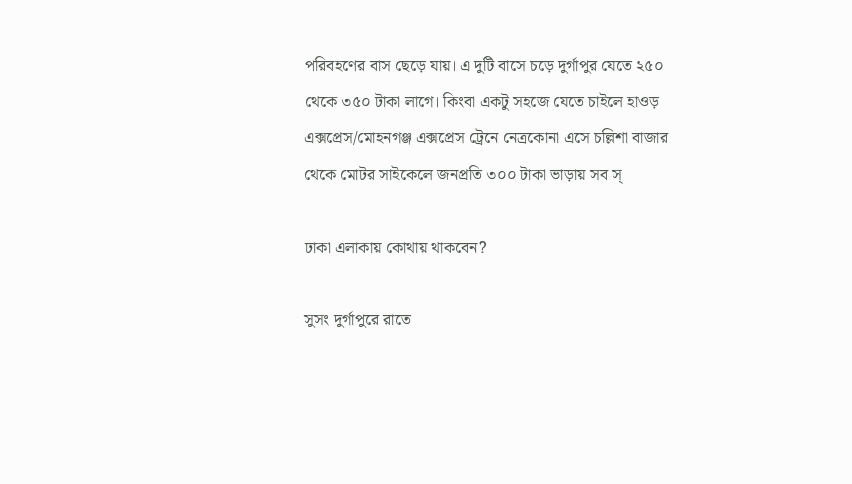পরিবহণের বাস ছেড়ে যায়। এ দুটি বাসে চড়ে দুর্গাপুর যেতে ২৫০ থেকে ৩৫০ টাকা লাগে। কিংবা একটু সহজে যেতে চাইলে হাওড় এক্সপ্রেস/মোহনগঞ্জ এক্সপ্রেস ট্রেনে নেত্রকোনা এসে চল্লিশা বাজার থেকে মোটর সাইকেলে জনপ্রতি ৩০০ টাকা ভাড়ায় সব স্

ঢাকা এলাকায় কোথায় থাকবেন?

সুসং দুর্গাপুরে রাতে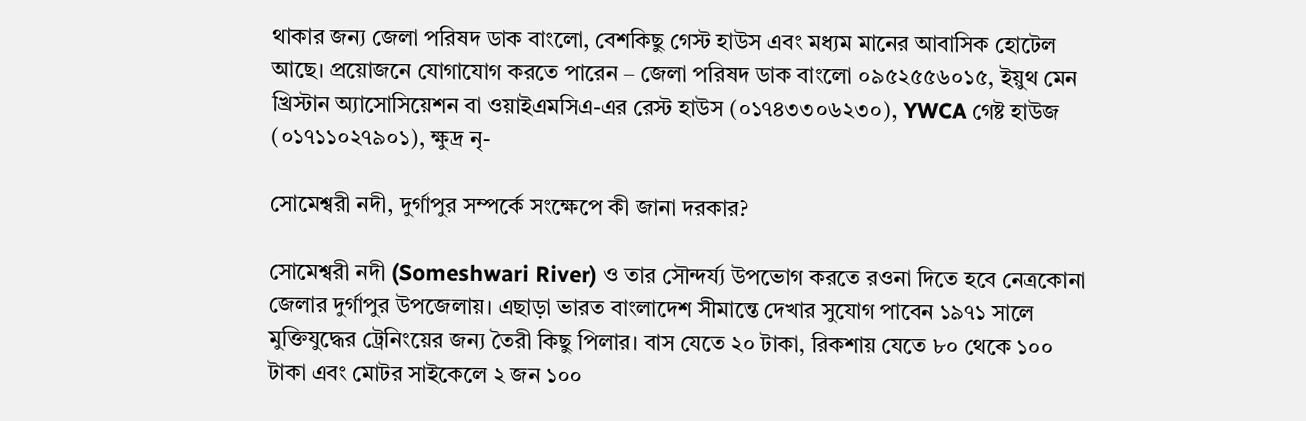থাকার জন্য জেলা পরিষদ ডাক বাংলো, বেশকিছু গেস্ট হাউস এবং মধ্যম মানের আবাসিক হোটেল আছে। প্রয়োজনে যোগাযোগ করতে পারেন – জেলা পরিষদ ডাক বাংলো ০৯৫২৫৫৬০১৫, ইয়ুথ মেন খ্রিস্টান অ্যাসোসিয়েশন বা ওয়াইএমসিএ-এর রেস্ট হাউস (০১৭৪৩৩০৬২৩০), YWCA গেষ্ট হাউজ (০১৭১১০২৭৯০১), ক্ষুদ্র নৃ-

সোমেশ্বরী নদী, দুর্গাপুর সম্পর্কে সংক্ষেপে কী জানা দরকার?

সোমেশ্বরী নদী (Someshwari River) ও তার সৌন্দর্য্য উপভোগ করতে রওনা দিতে হবে নেত্রকোনা জেলার দুর্গাপুর উপজেলায়। এছাড়া ভারত বাংলাদেশ সীমান্তে দেখার সুযোগ পাবেন ১৯৭১ সালে মুক্তিযুদ্ধের ট্রেনিংয়ের জন্য তৈরী কিছু পিলার। বাস যেতে ২০ টাকা, রিকশায় যেতে ৮০ থেকে ১০০ টাকা এবং মোটর সাইকেলে ২ জন ১০০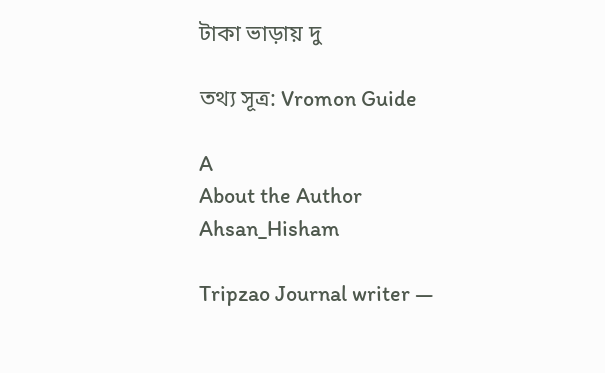টাকা ভাড়ায় দু

তথ্য সূত্র: Vromon Guide

A
About the Author
Ahsan_Hisham

Tripzao Journal writer —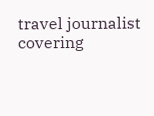travel journalist covering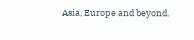Asia, Europe and beyond.